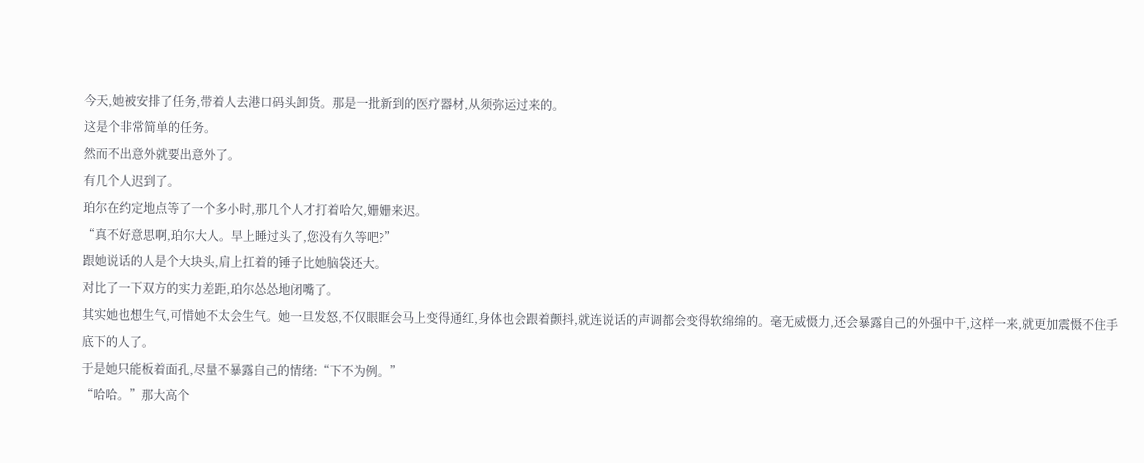今天,她被安排了任务,带着人去港口码头卸货。那是一批新到的医疗器材,从须弥运过来的。
这是个非常简单的任务。
然而不出意外就要出意外了。
有几个人迟到了。
珀尔在约定地点等了一个多小时,那几个人才打着哈欠,姗姗来迟。
“真不好意思啊,珀尔大人。早上睡过头了,您没有久等吧?”
跟她说话的人是个大块头,肩上扛着的锤子比她脑袋还大。
对比了一下双方的实力差距,珀尔怂怂地闭嘴了。
其实她也想生气,可惜她不太会生气。她一旦发怒,不仅眼眶会马上变得通红,身体也会跟着颤抖,就连说话的声调都会变得软绵绵的。毫无威慑力,还会暴露自己的外强中干,这样一来,就更加震慑不住手底下的人了。
于是她只能板着面孔,尽量不暴露自己的情绪:“下不为例。”
“哈哈。”那大高个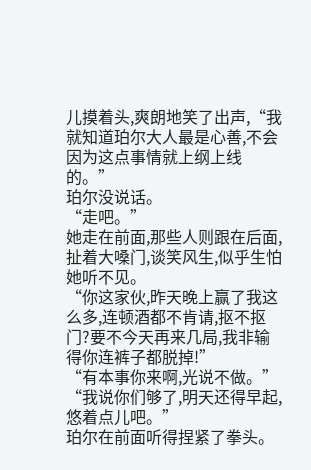儿摸着头,爽朗地笑了出声,“我就知道珀尔大人最是心善,不会因为这点事情就上纲上线的。”
珀尔没说话。
“走吧。”
她走在前面,那些人则跟在后面,扯着大嗓门,谈笑风生,似乎生怕她听不见。
“你这家伙,昨天晚上赢了我这么多,连顿酒都不肯请,抠不抠门?要不今天再来几局,我非输得你连裤子都脱掉!”
“有本事你来啊,光说不做。”
“我说你们够了,明天还得早起,悠着点儿吧。”
珀尔在前面听得捏紧了拳头。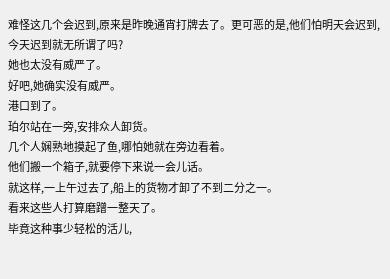难怪这几个会迟到,原来是昨晚通宵打牌去了。更可恶的是,他们怕明天会迟到,今天迟到就无所谓了吗?
她也太没有威严了。
好吧,她确实没有威严。
港口到了。
珀尔站在一旁,安排众人卸货。
几个人娴熟地摸起了鱼,哪怕她就在旁边看着。
他们搬一个箱子,就要停下来说一会儿话。
就这样,一上午过去了,船上的货物才卸了不到二分之一。
看来这些人打算磨蹭一整天了。
毕竟这种事少轻松的活儿,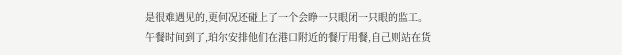是很难遇见的,更何况还碰上了一个会睁一只眼闭一只眼的监工。
午餐时间到了,珀尔安排他们在港口附近的餐厅用餐,自己则站在货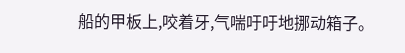船的甲板上,咬着牙,气喘吁吁地挪动箱子。